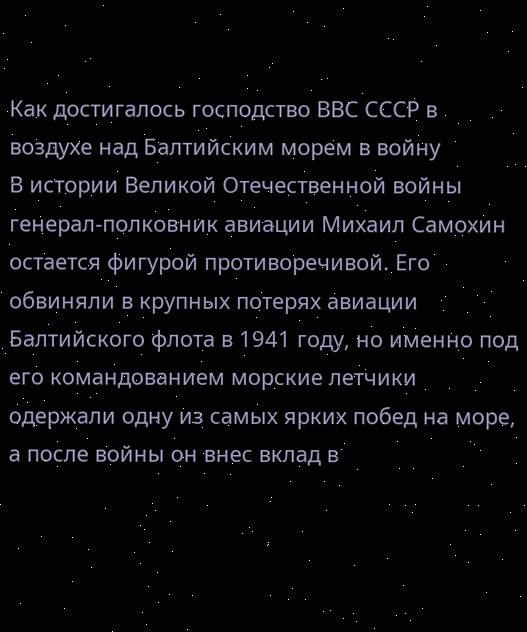Как достигалось господство ВВС СССР в воздухе над Балтийским морем в войну
В истории Великой Отечественной войны генерал-полковник авиации Михаил Самохин остается фигурой противоречивой. Его обвиняли в крупных потерях авиации Балтийского флота в 1941 году, но именно под его командованием морские летчики одержали одну из самых ярких побед на море, а после войны он внес вклад в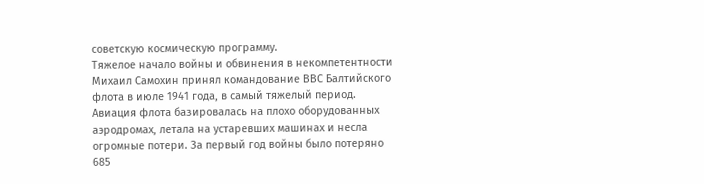советскую космическую программу.
Тяжелое начало войны и обвинения в некомпетентности
Михаил Самохин принял командование ВВС Балтийского флота в июле 1941 года, в самый тяжелый период. Авиация флота базировалась на плохо оборудованных аэродромах, летала на устаревших машинах и несла огромные потери. За первый год войны было потеряно 685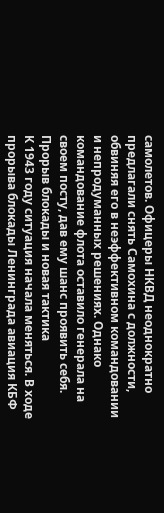самолетов. Офицеры НКВД неоднократно предлагали снять Самохина с должности, обвиняя его в неэффективном командовании и непродуманных решениях. Однако командование флота оставило генерала на своем посту, дав ему шанс проявить себя.
Прорыв блокады и новая тактика
К 1943 году ситуация начала меняться. В ходе прорыва блокады Ленинграда авиация КБФ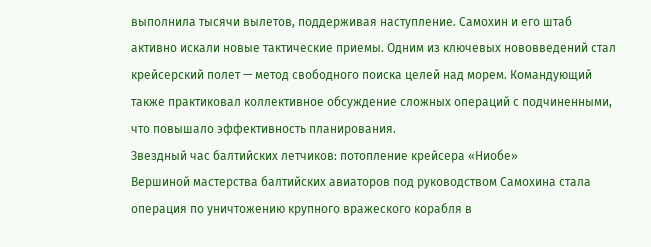выполнила тысячи вылетов, поддерживая наступление. Самохин и его штаб активно искали новые тактические приемы. Одним из ключевых нововведений стал крейсерский полет — метод свободного поиска целей над морем. Командующий также практиковал коллективное обсуждение сложных операций с подчиненными, что повышало эффективность планирования.
Звездный час балтийских летчиков: потопление крейсера «Ниобе»
Вершиной мастерства балтийских авиаторов под руководством Самохина стала операция по уничтожению крупного вражеского корабля в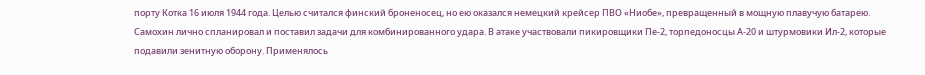порту Котка 16 июля 1944 года. Целью считался финский броненосец, но ею оказался немецкий крейсер ПВО «Ниобе», превращенный в мощную плавучую батарею.
Самохин лично спланировал и поставил задачи для комбинированного удара. В атаке участвовали пикировщики Пе-2, торпедоносцы А-20 и штурмовики Ил-2, которые подавили зенитную оборону. Применялось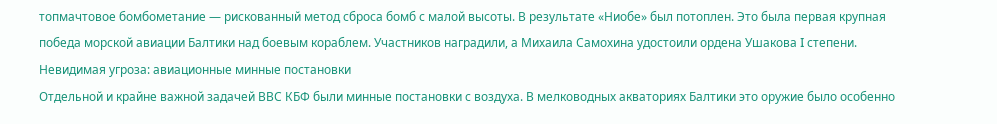топмачтовое бомбометание — рискованный метод сброса бомб с малой высоты. В результате «Ниобе» был потоплен. Это была первая крупная победа морской авиации Балтики над боевым кораблем. Участников наградили, а Михаила Самохина удостоили ордена Ушакова I степени.
Невидимая угроза: авиационные минные постановки
Отдельной и крайне важной задачей ВВС КБФ были минные постановки с воздуха. В мелководных акваториях Балтики это оружие было особенно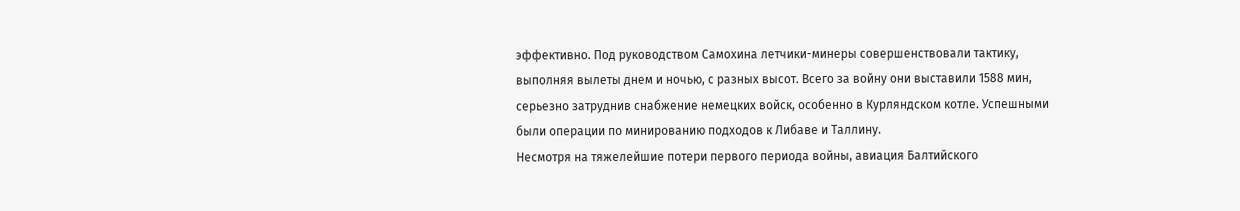эффективно. Под руководством Самохина летчики-минеры совершенствовали тактику, выполняя вылеты днем и ночью, с разных высот. Всего за войну они выставили 1588 мин, серьезно затруднив снабжение немецких войск, особенно в Курляндском котле. Успешными были операции по минированию подходов к Либаве и Таллину.
Несмотря на тяжелейшие потери первого периода войны, авиация Балтийского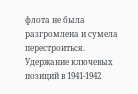флота не была разгромлена и сумела перестроиться. Удержание ключевых позиций в 1941-1942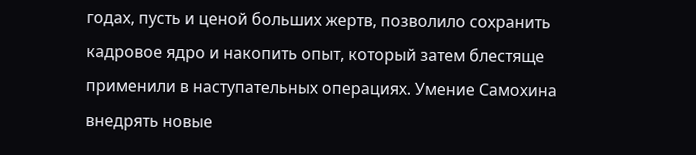годах, пусть и ценой больших жертв, позволило сохранить кадровое ядро и накопить опыт, который затем блестяще применили в наступательных операциях. Умение Самохина внедрять новые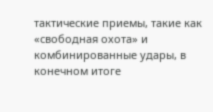тактические приемы, такие как «свободная охота» и комбинированные удары, в конечном итоге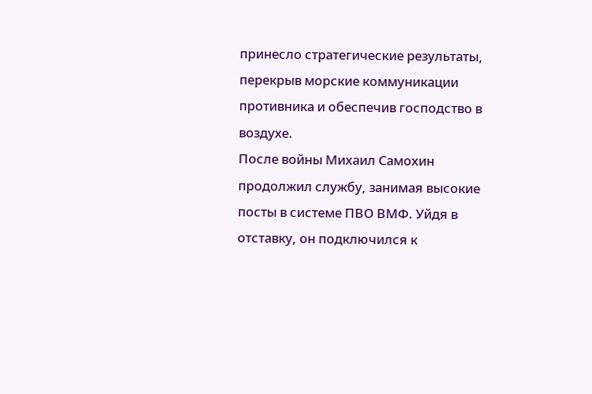принесло стратегические результаты, перекрыв морские коммуникации противника и обеспечив господство в воздухе.
После войны Михаил Самохин продолжил службу, занимая высокие посты в системе ПВО ВМФ. Уйдя в отставку, он подключился к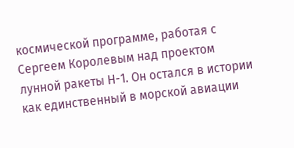космической программе, работая с Сергеем Королевым над проектом лунной ракеты Н-1. Он остался в истории как единственный в морской авиации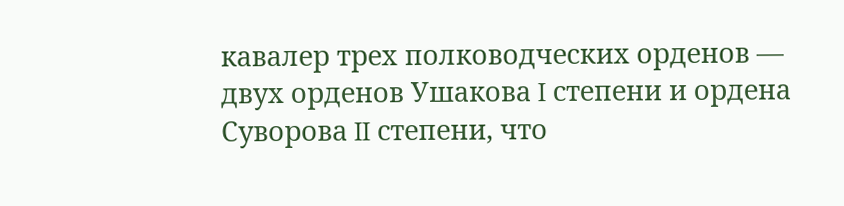кавалер трех полководческих орденов — двух орденов Ушакова I степени и ордена Суворова II степени, что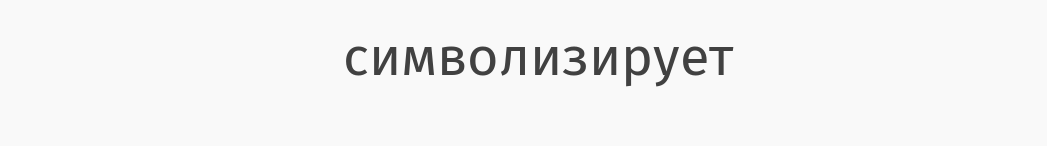символизирует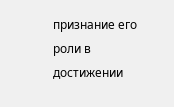признание его роли в достижении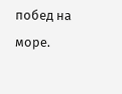побед на море.